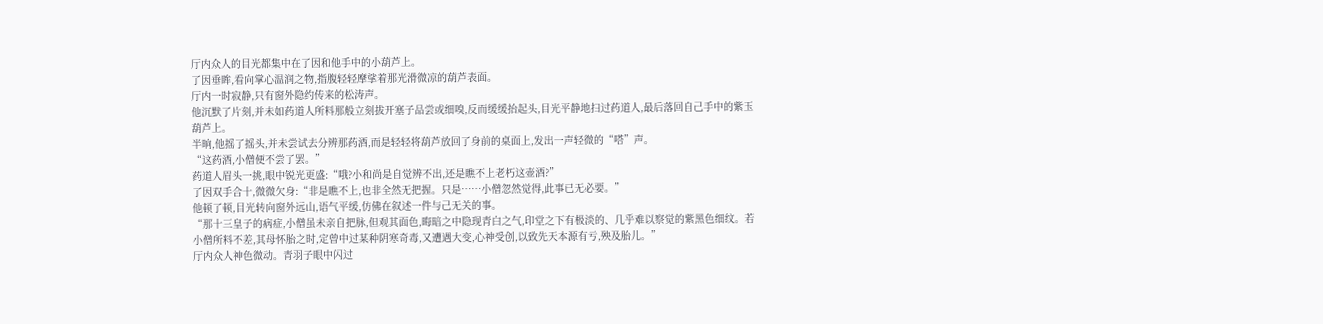厅内众人的目光都集中在了因和他手中的小葫芦上。
了因垂眸,看向掌心温润之物,指腹轻轻摩挲着那光滑微凉的葫芦表面。
厅内一时寂静,只有窗外隐约传来的松涛声。
他沉默了片刻,并未如药道人所料那般立刻拔开塞子品尝或细嗅,反而缓缓抬起头,目光平静地扫过药道人,最后落回自己手中的紫玉葫芦上。
半晌,他摇了摇头,并未尝试去分辨那药酒,而是轻轻将葫芦放回了身前的桌面上,发出一声轻微的“嗒”声。
“这药酒,小僧便不尝了罢。”
药道人眉头一挑,眼中锐光更盛:“哦?小和尚是自觉辨不出,还是瞧不上老朽这壶酒?”
了因双手合十,微微欠身:“非是瞧不上,也非全然无把握。只是……小僧忽然觉得,此事已无必要。”
他顿了顿,目光转向窗外远山,语气平缓,仿佛在叙述一件与己无关的事。
“那十三皇子的病症,小僧虽未亲自把脉,但观其面色,晦暗之中隐现青白之气,印堂之下有极淡的、几乎难以察觉的紫黑色细纹。若小僧所料不差,其母怀胎之时,定曾中过某种阴寒奇毒,又遭遇大变,心神受创,以致先天本源有亏,殃及胎儿。”
厅内众人神色微动。青羽子眼中闪过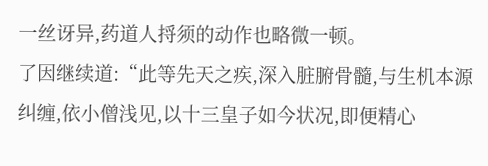一丝讶异,药道人捋须的动作也略微一顿。
了因继续道:“此等先天之疾,深入脏腑骨髓,与生机本源纠缠,依小僧浅见,以十三皇子如今状况,即便精心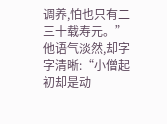调养,怕也只有二三十载寿元。”
他语气淡然,却字字清晰:“小僧起初却是动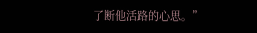了断他活路的心思。”